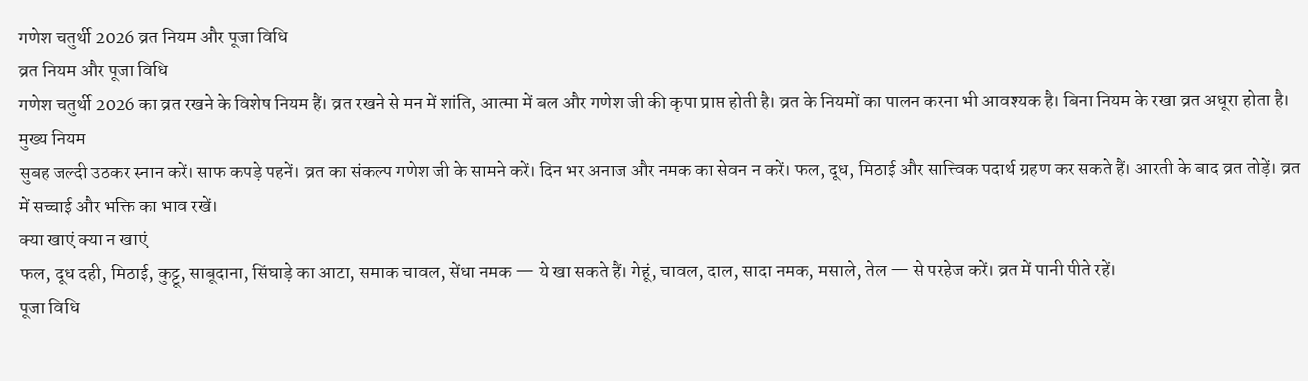गणेश चतुर्थी 2026 व्रत नियम और पूजा विधि
व्रत नियम और पूजा विधि
गणेश चतुर्थी 2026 का व्रत रखने के विशेष नियम हैं। व्रत रखने से मन में शांति, आत्मा में बल और गणेश जी की कृपा प्राप्त होती है। व्रत के नियमों का पालन करना भी आवश्यक है। बिना नियम के रखा व्रत अधूरा होता है।
मुख्य नियम
सुबह जल्दी उठकर स्नान करें। साफ कपड़े पहनें। व्रत का संकल्प गणेश जी के सामने करें। दिन भर अनाज और नमक का सेवन न करें। फल, दूध, मिठाई और सात्त्विक पदार्थ ग्रहण कर सकते हैं। आरती के बाद व्रत तोड़ें। व्रत में सच्चाई और भक्ति का भाव रखें।
क्या खाएं क्या न खाएं
फल, दूध दही, मिठाई, कुट्टू, साबूदाना, सिंघाड़े का आटा, समाक चावल, सेंधा नमक — ये खा सकते हैं। गेहूं, चावल, दाल, सादा नमक, मसाले, तेल — से परहेज करें। व्रत में पानी पीते रहें।
पूजा विधि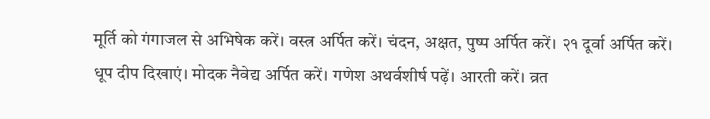मूर्ति को गंगाजल से अभिषेक करें। वस्त्र अर्पित करें। चंदन, अक्षत, पुष्प अर्पित करें। २१ दूर्वा अर्पित करें। धूप दीप दिखाएं। मोदक नैवेद्य अर्पित करें। गणेश अथर्वशीर्ष पढ़ें। आरती करें। व्रत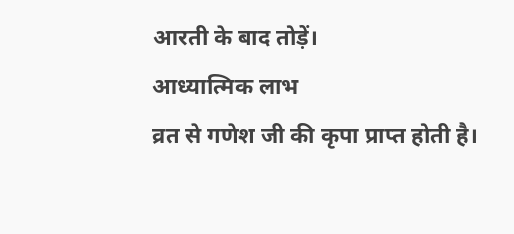आरती के बाद तोड़ें।
आध्यात्मिक लाभ
व्रत से गणेश जी की कृपा प्राप्त होती है।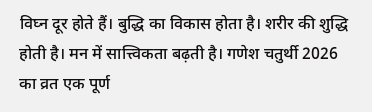विघ्न दूर होते हैं। बुद्धि का विकास होता है। शरीर की शुद्धि होती है। मन में सात्त्विकता बढ़ती है। गणेश चतुर्थी 2026 का व्रत एक पूर्ण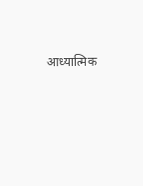आध्यात्मिक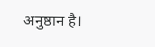अनुष्ठान है।